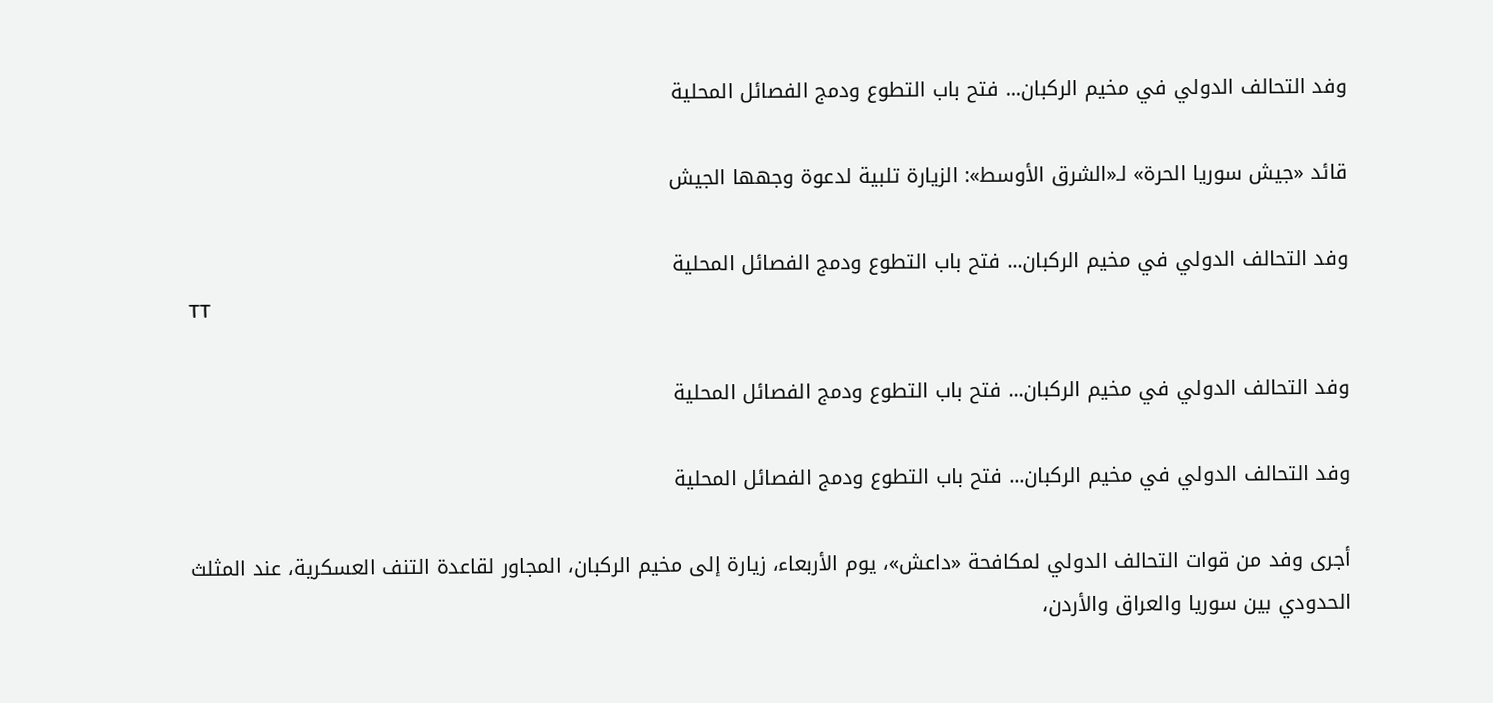وفد التحالف الدولي في مخيم الركبان... فتح باب التطوع ودمج الفصائل المحلية

قائد «جيش سوريا الحرة» لـ«الشرق الأوسط»: الزيارة تلبية لدعوة وجهها الجيش

وفد التحالف الدولي في مخيم الركبان... فتح باب التطوع ودمج الفصائل المحلية
TT

وفد التحالف الدولي في مخيم الركبان... فتح باب التطوع ودمج الفصائل المحلية

وفد التحالف الدولي في مخيم الركبان... فتح باب التطوع ودمج الفصائل المحلية

أجرى وفد من قوات التحالف الدولي لمكافحة «داعش»، يوم الأربعاء، زيارة إلى مخيم الركبان، المجاور لقاعدة التنف العسكرية، عند المثلث الحدودي بين سوريا والعراق والأردن،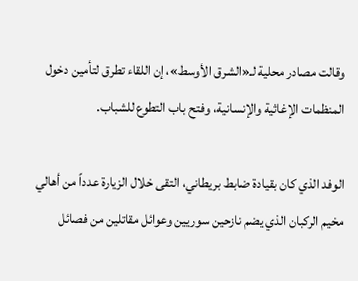وقالت مصادر محلية لـ«الشرق الأوسط»، إن اللقاء تطرق لتأمين دخول المنظمات الإغاثية والإنسانية، وفتح باب التطوع للشباب.

الوفد الذي كان بقيادة ضابط بريطاني، التقى خلال الزيارة عدداً من أهالي مخيم الركبان الذي يضم نازحين سوريين وعوائل مقاتلين من فصائل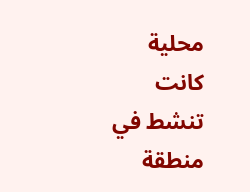محلية كانت تنشط في منطقة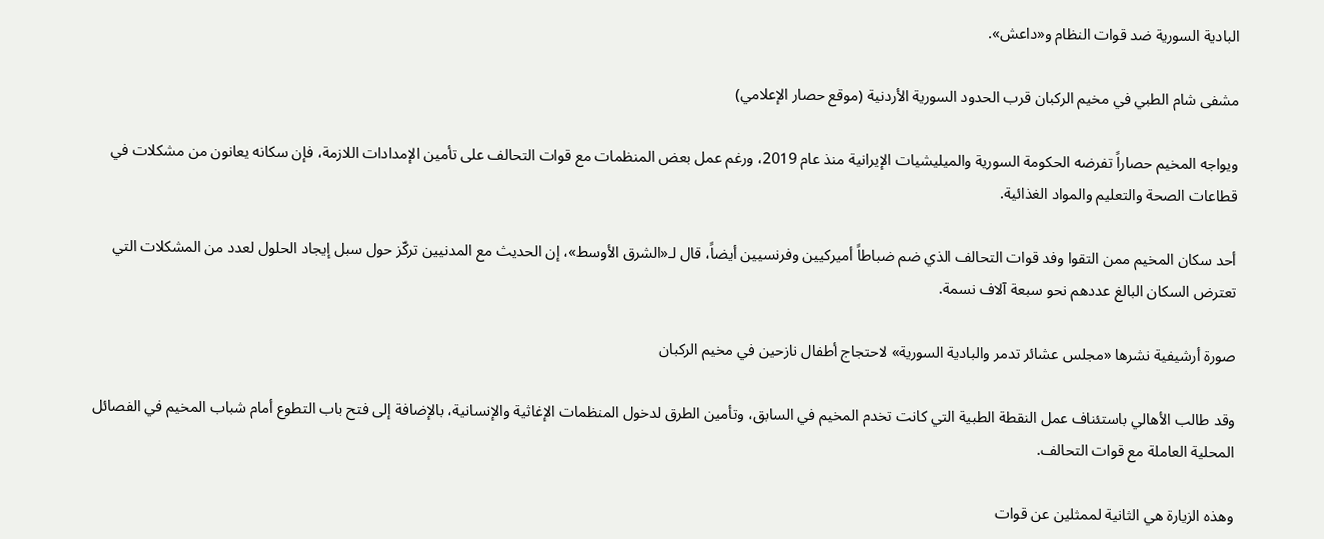البادية السورية ضد قوات النظام و«داعش».

مشفى شام الطبي في مخيم الركبان قرب الحدود السورية الأردنية (موقع حصار الإعلامي)

ويواجه المخيم حصاراً تفرضه الحكومة السورية والميليشيات الإيرانية منذ عام 2019، ورغم عمل بعض المنظمات مع قوات التحالف على تأمين الإمدادات اللازمة، فإن سكانه يعانون من مشكلات في قطاعات الصحة والتعليم والمواد الغذائية.

أحد سكان المخيم ممن التقوا وفد قوات التحالف الذي ضم ضباطاً أميركيين وفرنسيين أيضاً، قال لـ«الشرق الأوسط»، إن الحديث مع المدنيين تركّز حول سبل إيجاد الحلول لعدد من المشكلات التي تعترض السكان البالغ عددهم نحو سبعة آلاف نسمة.

صورة أرشيفية نشرها «مجلس عشائر تدمر والبادية السورية» لاحتجاج أطفال نازحين في مخيم الركبان

وقد طالب الأهالي باستئناف عمل النقطة الطبية التي كانت تخدم المخيم في السابق، وتأمين الطرق لدخول المنظمات الإغاثية والإنسانية، بالإضافة إلى فتح باب التطوع أمام شباب المخيم في الفصائل المحلية العاملة مع قوات التحالف.

وهذه الزيارة هي الثانية لممثلين عن قوات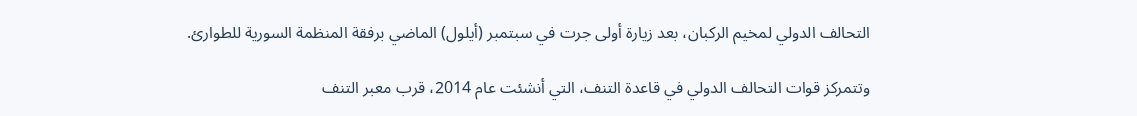التحالف الدولي لمخيم الركبان، بعد زيارة أولى جرت في سبتمبر (أيلول) الماضي برفقة المنظمة السورية للطوارئ.

وتتمركز قوات التحالف الدولي في قاعدة التنف، التي أنشئت عام 2014، قرب معبر التنف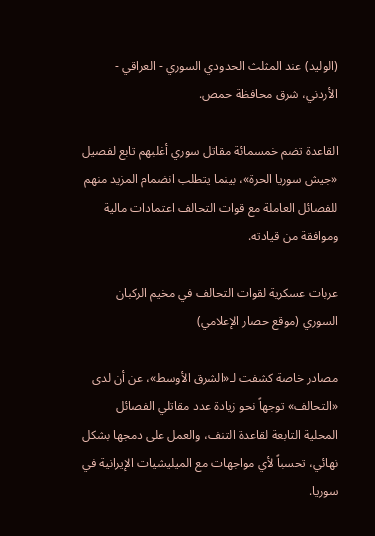(الوليد) عند المثلث الحدودي السوري - العراقي - الأردني، شرق محافظة حمص.

القاعدة تضم خمسمائة مقاتل سوري أغلبهم تابع لفصيل «جيش سوريا الحرة»، بينما يتطلب انضمام المزيد منهم للفصائل العاملة مع قوات التحالف اعتمادات مالية وموافقة من قيادته.

عربات عسكرية لقوات التحالف في مخيم الركبان السوري (موقع حصار الإعلامي)

مصادر خاصة كشفت لـ«الشرق الأوسط»، عن أن لدى «التحالف» توجهاً نحو زيادة عدد مقاتلي الفصائل المحلية التابعة لقاعدة التنف، والعمل على دمجها بشكل نهائي، تحسباً لأي مواجهات مع الميليشيات الإيرانية في سوريا.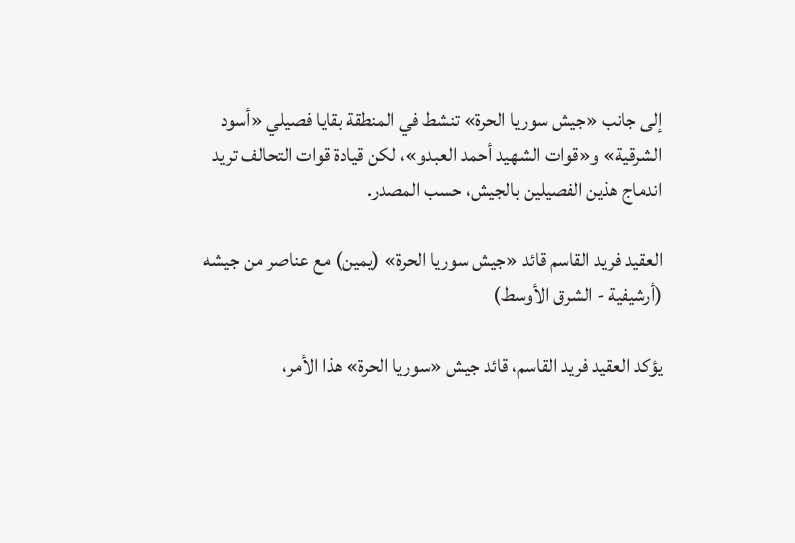إلى جانب «جيش سوريا الحرة» تنشط في المنطقة بقايا فصيلي «أسود الشرقية» و«قوات الشهيد أحمد العبدو»، لكن قيادة قوات التحالف تريد اندماج هذين الفصيلين بالجيش، حسب المصدر.

العقيد فريد القاسم قائد «جيش سوريا الحرة» (يمين) مع عناصر من جيشه (أرشيفية - الشرق الأوسط)

يؤكد العقيد فريد القاسم، قائد جيش «سوريا الحرة» هذا الأمر،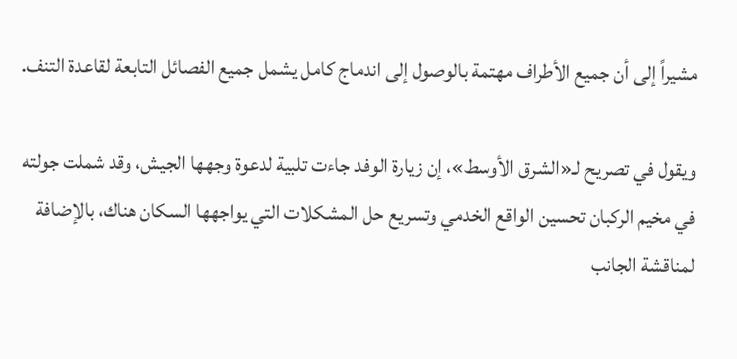مشيراً إلى أن جميع الأطراف مهتمة بالوصول إلى اندماج كامل يشمل جميع الفصائل التابعة لقاعدة التنف.

ويقول في تصريح لـ«الشرق الأوسط»، إن زيارة الوفد جاءت تلبية لدعوة وجهها الجيش، وقد شملت جولته في مخيم الركبان تحسين الواقع الخدمي وتسريع حل المشكلات التي يواجهها السكان هناك، بالإضافة لمناقشة الجانب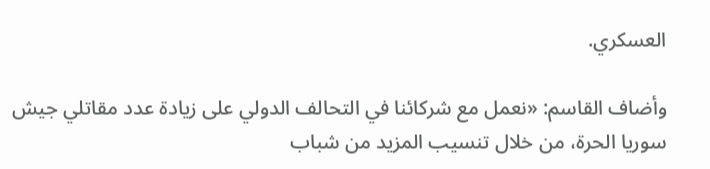العسكري.

وأضاف القاسم: «نعمل مع شركائنا في التحالف الدولي على زيادة عدد مقاتلي جيش سوريا الحرة، من خلال تنسيب المزيد من شباب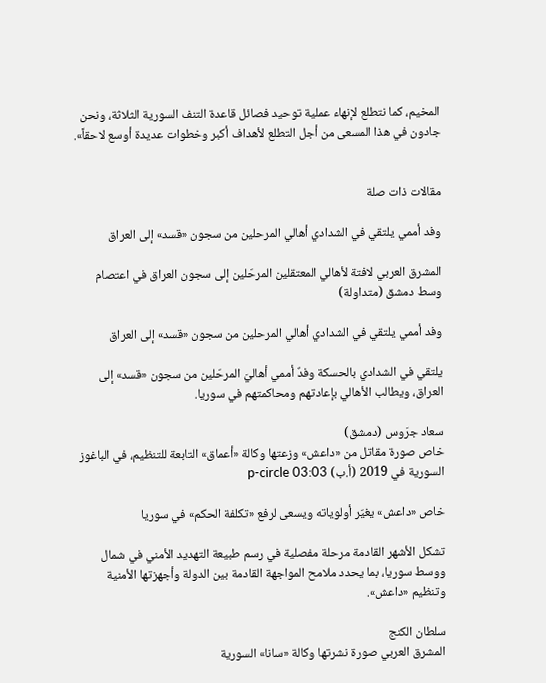المخيم، كما نتطلع لإنهاء عملية توحيد فصائل قاعدة التنف السورية الثلاثة، ونحن جادون في هذا المسعى من أجل التطلع لأهداف أكبر وخطوات عديدة أوسع لاحقاً».


مقالات ذات صلة

وفد أممي يلتقي في الشدادي أهالي المرحلين من سجون «قسد» إلى العراق

المشرق العربي لافتة لأهالي المعتقلين المرحّلين إلى سجون العراق في اعتصام وسط دمشق (متداولة)

وفد أممي يلتقي في الشدادي أهالي المرحلين من سجون «قسد» إلى العراق

يلتقي في الشدادي بالحسكة وفدٌ أممي أهاليَ المرحّلين من سجون «قسد» إلى العراق، ويطالب الأهالي بإعادتهم ومحاكمتهم في سوريا.

سعاد جرَوس (دمشق)
خاص صورة مقاتل من «داعش» وزعتها وكالة «أعماق» التابعة للتنظيم، في الباغوز السورية في 2019 (أ.ب) p-circle 03:03

خاص «داعش» يغيّر أولوياته ويسعى لرفع «تكلفة الحكم» في سوريا

تشكل الأشهر القادمة مرحلة مفصلية في رسم طبيعة التهديد الأمني في شمال ووسط سوريا، بما يحدد ملامح المواجهة القادمة بين الدولة وأجهزتها الأمنية وتنظيم «داعش».

سلطان الكنج
المشرق العربي صورة نشرتها وكالة «سانا» السورية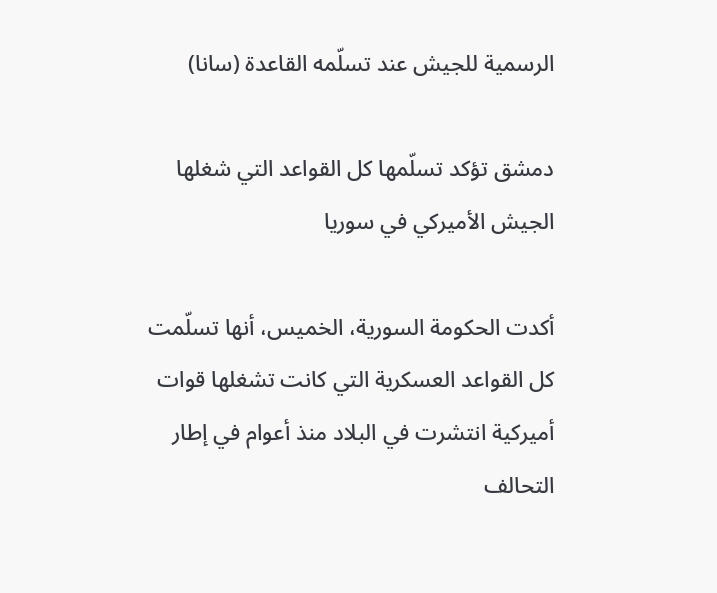الرسمية للجيش عند تسلّمه القاعدة (سانا)

دمشق تؤكد تسلّمها كل القواعد التي شغلها الجيش الأميركي في سوريا

أكدت الحكومة السورية، الخميس، أنها تسلّمت كل القواعد العسكرية التي كانت تشغلها قوات أميركية انتشرت في البلاد منذ أعوام في إطار التحالف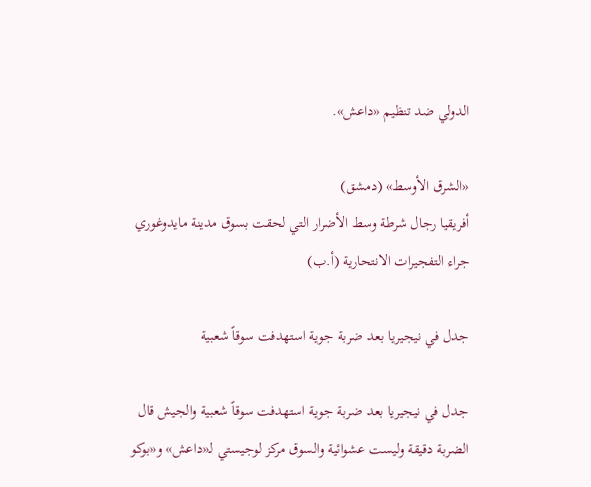الدولي ضد تنظيم «داعش».

«الشرق الأوسط» (دمشق)
أفريقيا رجال شرطة وسط الأضرار التي لحقت بسوق مدينة مايدوغوري جراء التفجيرات الانتحارية (أ.ب)

جدل في نيجيريا بعد ضربة جوية استهدفت سوقاً شعبية

جدل في نيجيريا بعد ضربة جوية استهدفت سوقاً شعبية والجيش قال الضربة دقيقة وليست عشوائية والسوق مركز لوجيستي لـ«داعش» و«بوكو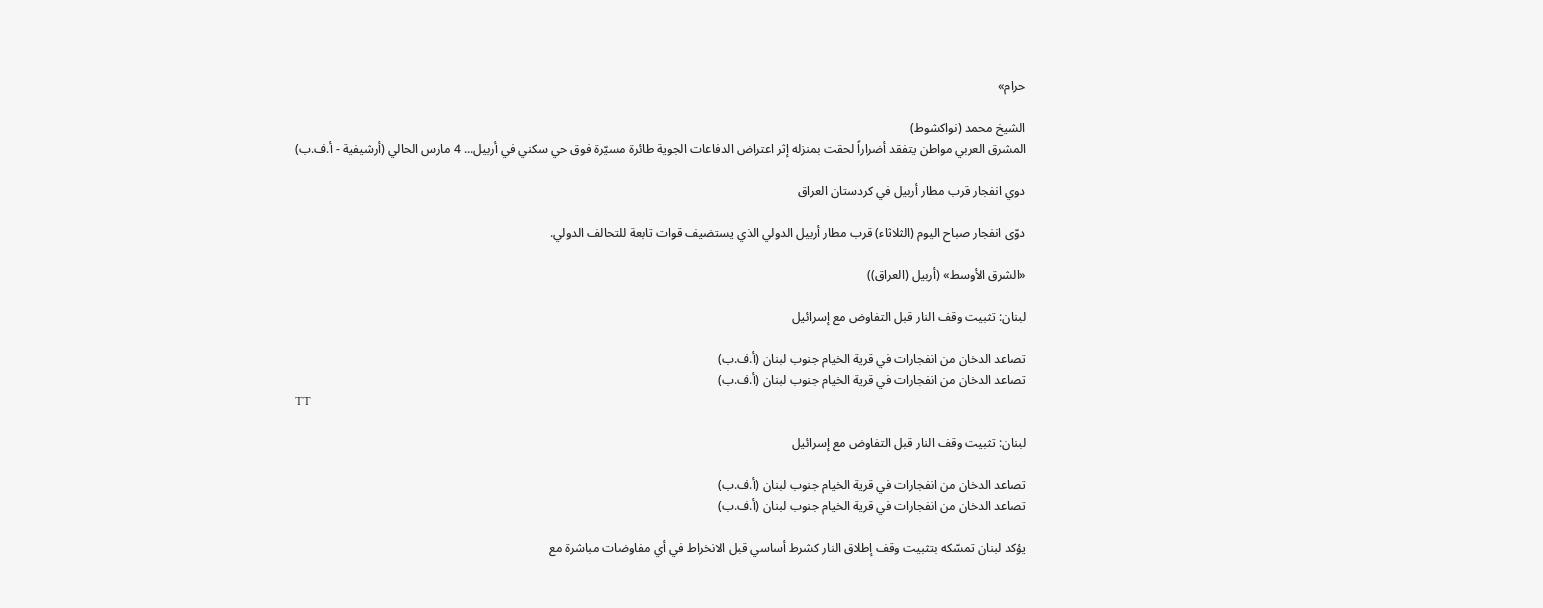حرام»

الشيخ محمد (نواكشوط)
المشرق العربي مواطن يتفقد أضراراً لحقت بمنزله إثر اعتراض الدفاعات الجوية طائرة مسيّرة فوق حي سكني في أربيل... 4 مارس الحالي (أرشيفية - أ.ف.ب)

دوي انفجار قرب مطار أربيل في كردستان العراق

دوّى انفجار صباح اليوم (الثلاثاء) قرب مطار أربيل الدولي الذي يستضيف قوات تابعة للتحالف الدولي.

«الشرق الأوسط» (أربيل (العراق))

لبنان: تثبيت وقف النار قبل التفاوض مع إسرائيل

تصاعد الدخان من انفجارات في قرية الخيام جنوب لبنان (أ.ف.ب)
تصاعد الدخان من انفجارات في قرية الخيام جنوب لبنان (أ.ف.ب)
TT

لبنان: تثبيت وقف النار قبل التفاوض مع إسرائيل

تصاعد الدخان من انفجارات في قرية الخيام جنوب لبنان (أ.ف.ب)
تصاعد الدخان من انفجارات في قرية الخيام جنوب لبنان (أ.ف.ب)

يؤكد لبنان تمسّكه بتثبيت وقف إطلاق النار كشرط أساسي قبل الانخراط في أي مفاوضات مباشرة مع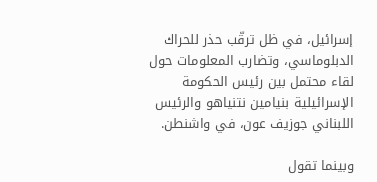إسرائيل، في ظل ترقّب حذر للحراك الدبلوماسي، وتضارب المعلومات حول لقاء محتمل بين رئيس الحكومة الإسرائيلية بنيامين نتنياهو والرئيس اللبناني جوزيف عون، في واشنطن.

وبينما تقول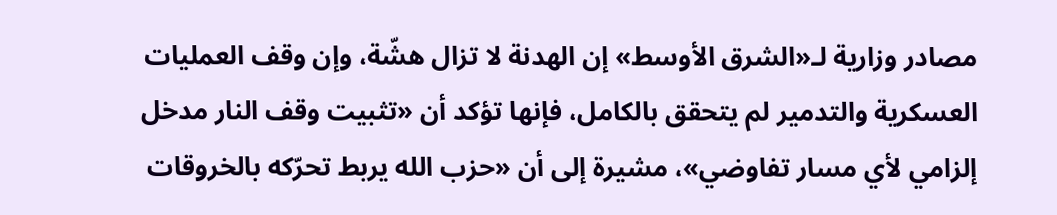مصادر وزارية لـ«الشرق الأوسط» إن الهدنة لا تزال هشّة، وإن وقف العمليات العسكرية والتدمير لم يتحقق بالكامل، فإنها تؤكد أن «تثبيت وقف النار مدخل إلزامي لأي مسار تفاوضي»، مشيرة إلى أن «حزب الله يربط تحرّكه بالخروقات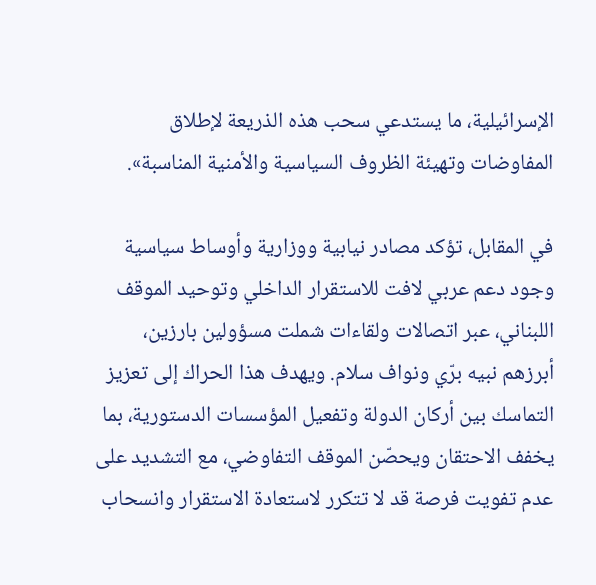الإسرائيلية، ما يستدعي سحب هذه الذريعة لإطلاق المفاوضات وتهيئة الظروف السياسية والأمنية المناسبة».

في المقابل، تؤكد مصادر نيابية ووزارية وأوساط سياسية وجود دعم عربي لافت للاستقرار الداخلي وتوحيد الموقف اللبناني، عبر اتصالات ولقاءات شملت مسؤولين بارزين، أبرزهم نبيه برّي ونواف سلام. ويهدف هذا الحراك إلى تعزيز التماسك بين أركان الدولة وتفعيل المؤسسات الدستورية، بما يخفف الاحتقان ويحصّن الموقف التفاوضي، مع التشديد على عدم تفويت فرصة قد لا تتكرر لاستعادة الاستقرار وانسحاب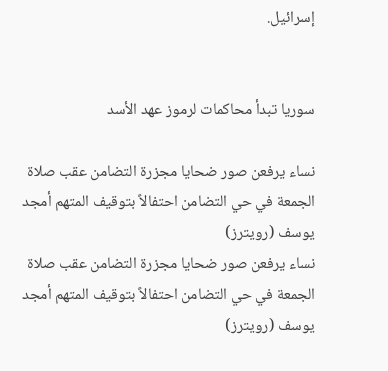إسرائيل.


سوريا تبدأ محاكمات لرموز عهد الأسد

نساء يرفعن صور ضحايا مجزرة التضامن عقب صلاة الجمعة في حي التضامن احتفالاً بتوقيف المتهم أمجد يوسف (رويترز)
نساء يرفعن صور ضحايا مجزرة التضامن عقب صلاة الجمعة في حي التضامن احتفالاً بتوقيف المتهم أمجد يوسف (رويترز)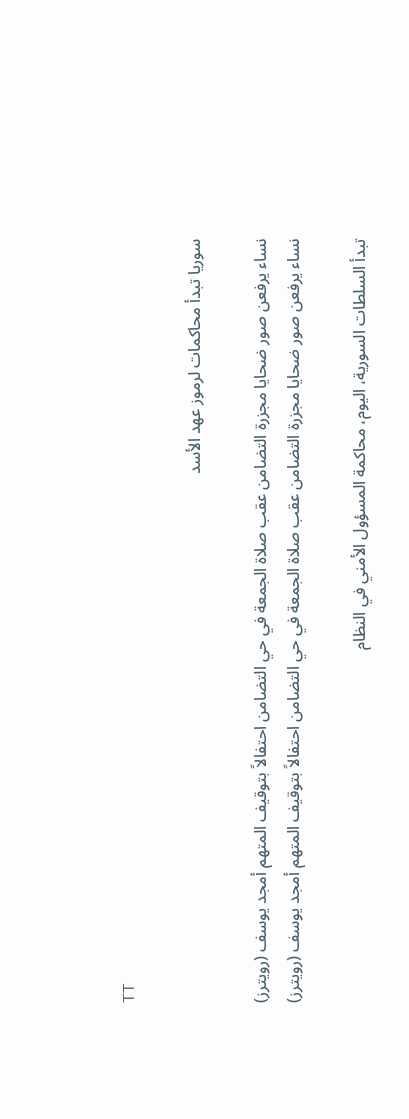TT

سوريا تبدأ محاكمات لرموز عهد الأسد

نساء يرفعن صور ضحايا مجزرة التضامن عقب صلاة الجمعة في حي التضامن احتفالاً بتوقيف المتهم أمجد يوسف (رويترز)
نساء يرفعن صور ضحايا مجزرة التضامن عقب صلاة الجمعة في حي التضامن احتفالاً بتوقيف المتهم أمجد يوسف (رويترز)

تبدأ السلطات السورية، اليوم، محاكمة المسؤول الأمني في النظام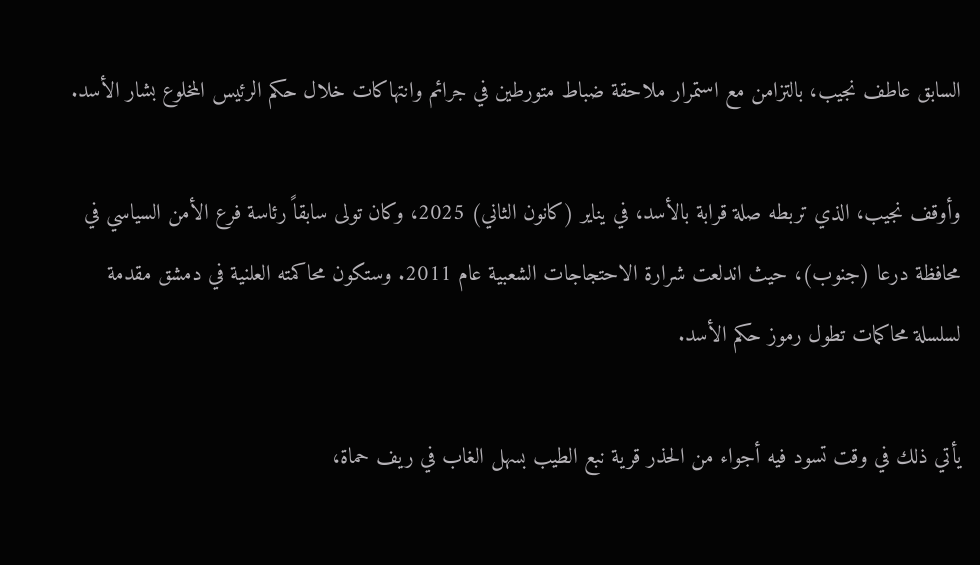السابق عاطف نجيب، بالتزامن مع استمرار ملاحقة ضباط متورطين في جرائم وانتهاكات خلال حكم الرئيس المخلوع بشار الأسد.

وأوقف نجيب، الذي تربطه صلة قرابة بالأسد، في يناير (كانون الثاني) 2025، وكان تولى سابقاً رئاسة فرع الأمن السياسي في محافظة درعا (جنوب)، حيث اندلعت شرارة الاحتجاجات الشعبية عام 2011. وستكون محاكمته العلنية في دمشق مقدمة لسلسلة محاكمات تطول رموز حكم الأسد.

يأتي ذلك في وقت تسود فيه أجواء من الحذر قرية نبع الطيب بسهل الغاب في ريف حماة،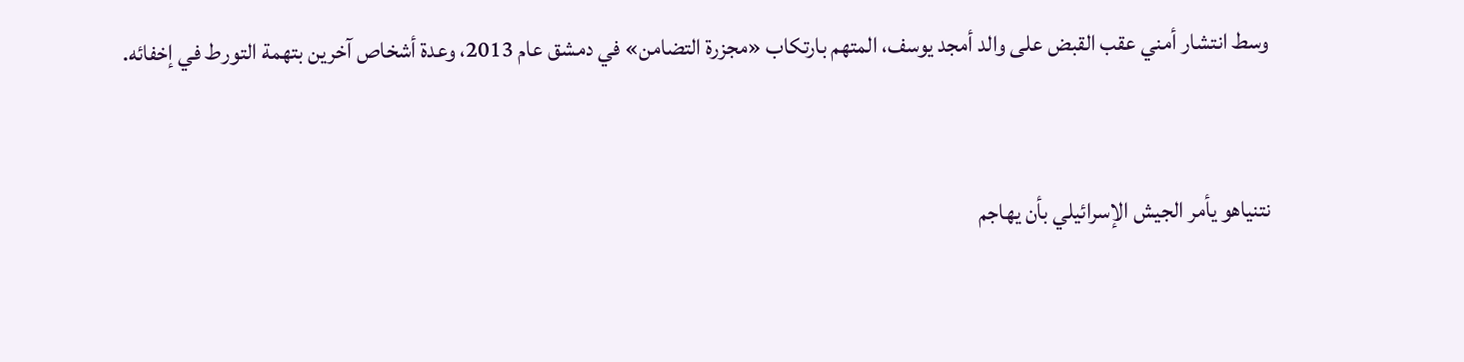وسط انتشار أمني عقب القبض على والد أمجد يوسف، المتهم بارتكاب «مجزرة التضامن» في دمشق عام 2013، وعدة أشخاص آخرين بتهمة التورط في إخفائه.


نتنياهو يأمر الجيش الإسرائيلي بأن يهاجم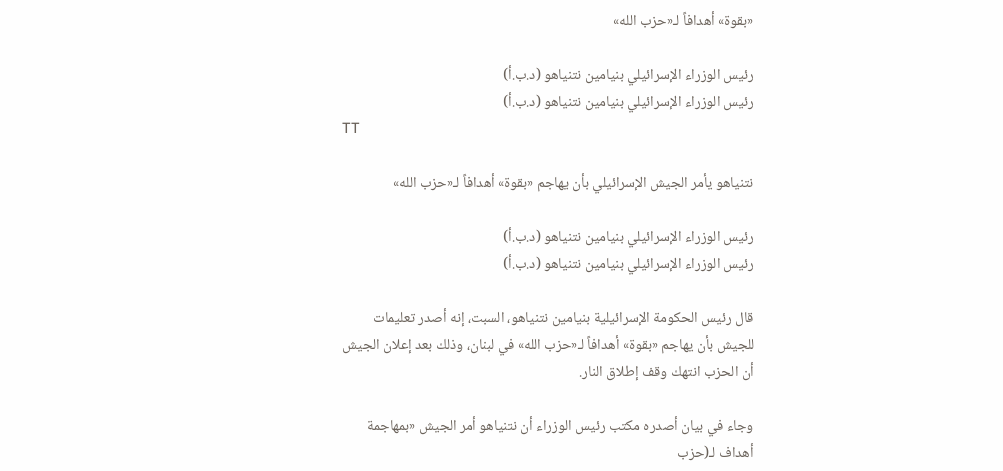«بقوة» أهدافاً لـ«حزب الله»

رئيس الوزراء الإسرائيلي بنيامين نتنياهو (د.ب.أ)
رئيس الوزراء الإسرائيلي بنيامين نتنياهو (د.ب.أ)
TT

نتنياهو يأمر الجيش الإسرائيلي بأن يهاجم «بقوة» أهدافاً لـ«حزب الله»

رئيس الوزراء الإسرائيلي بنيامين نتنياهو (د.ب.أ)
رئيس الوزراء الإسرائيلي بنيامين نتنياهو (د.ب.أ)

قال رئيس الحكومة الإسرائيلية بنيامين نتنياهو، السبت، إنه أصدر تعليمات للجيش بأن يهاجم «بقوة» أهدافاً لـ«حزب الله» في لبنان، وذلك بعد إعلان الجيش أن الحزب انتهك وقف إطلاق النار.

وجاء في بيان أصدره مكتب رئيس الوزراء أن نتنياهو أمر الجيش «بمهاجمة أهداف لـ(حزب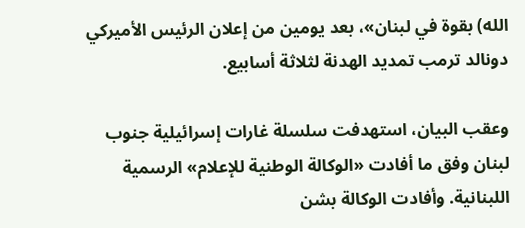الله) بقوة في لبنان»، بعد يومين من إعلان الرئيس الأميركي دونالد ترمب تمديد الهدنة لثلاثة أسابيع.

وعقب البيان، استهدفت سلسلة غارات إسرائيلية جنوب لبنان وفق ما أفادت «الوكالة الوطنية للإعلام» الرسمية اللبنانية. وأفادت الوكالة بشن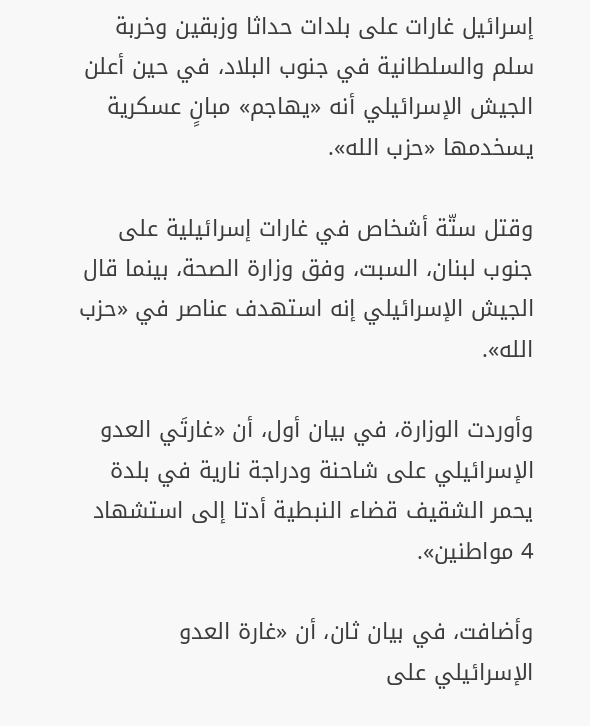إسرائيل غارات على بلدات حداثا وزبقين وخربة سلم والسلطانية في جنوب البلاد، في حين أعلن الجيش الإسرائيلي أنه «يهاجم» مبانٍ عسكرية يسخدمها «حزب الله».

وقتل ستّة أشخاص في غارات إسرائيلية على جنوب لبنان، السبت، وفق وزارة الصحة، بينما قال الجيش الإسرائيلي إنه استهدف عناصر في «حزب الله».

وأوردت الوزارة، في بيان أول، أن «غارتَي العدو الإسرائيلي على شاحنة ودراجة نارية في بلدة يحمر الشقيف قضاء النبطية أدتا إلى استشهاد 4 مواطنين».

وأضافت، في بيان ثان، أن «غارة العدو الإسرائيلي على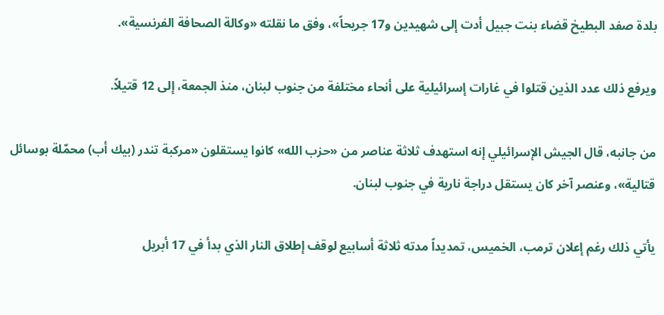بلدة صفد البطيخ قضاء بنت جبيل أدت إلى شهيدين و17 جريحاً»، وفق ما نقلته «وكالة الصحافة الفرنسية».

ويرفع ذلك عدد الذين قتلوا في غارات إسرائيلية على أنحاء مختلفة من جنوب لبنان، منذ الجمعة، إلى 12 قتيلاً.

من جانبه، قال الجيش الإسرائيلي إنه استهدف ثلاثة عناصر من «حزب الله» كانوا يستقلون «مركبة تندر (بيك أب) محمّلة بوسائل قتالية»، وعنصر آخر كان يستقل دراجة نارية في جنوب لبنان.

يأتي ذلك رغم إعلان ترمب، الخميس، تمديداً مدته ثلاثة أسابيع لوقف إطلاق النار الذي بدأ في 17 أبريل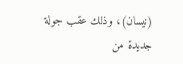(نيسان)، وذلك عقب جولة جديدة من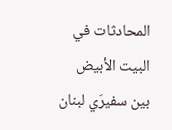المحادثات في البيت الأبيض بين سفيرَي لبنان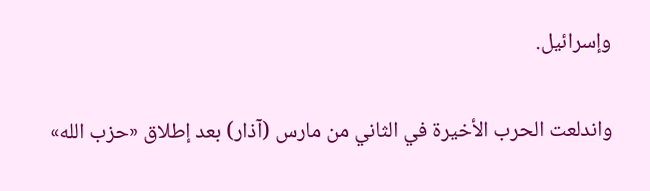وإسرائيل.

واندلعت الحرب الأخيرة في الثاني من مارس (آذار) بعد إطلاق «حزب الله»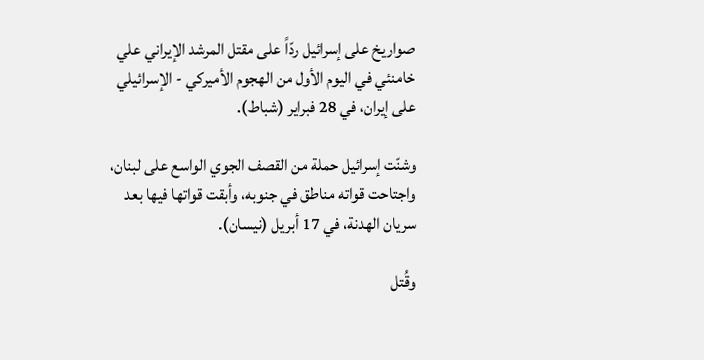صواريخ على إسرائيل ردّاً على مقتل المرشد الإيراني علي خامنئي في اليوم الأول من الهجوم الأميركي - الإسرائيلي على إيران، في 28 فبراير (شباط).

وشنّت إسرائيل حملة من القصف الجوي الواسع على لبنان، واجتاحت قواته مناطق في جنوبه، وأبقت قواتها فيها بعد سريان الهدنة، في 17 أبريل (نيسان).

وقُتل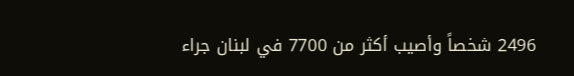2496 شخصاً وأصيب أكثر من 7700 في لبنان جراء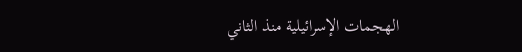الهجمات الإسرائيلية منذ الثاني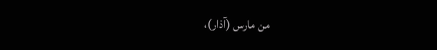من مارس (آذار)،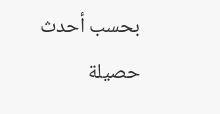بحسب أحدث حصيلة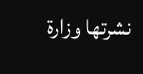نشرتها وزارة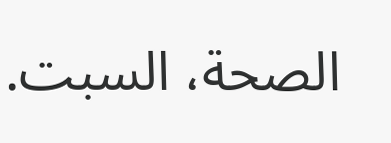الصحة، السبت.